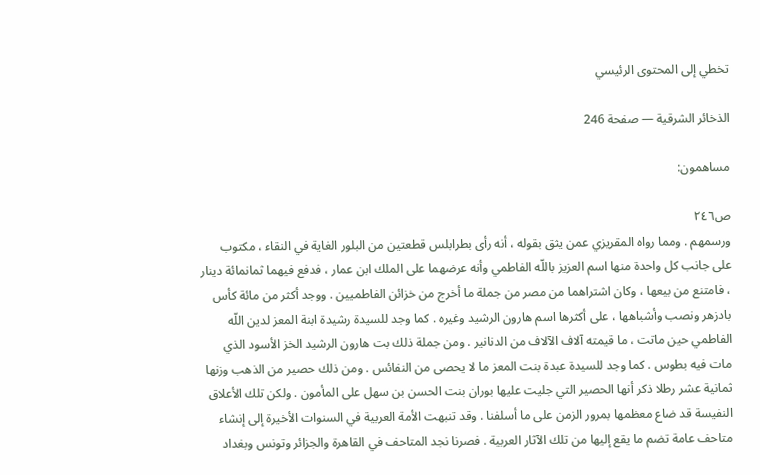تخطي إلى المحتوى الرئيسي

الذخائر الشرقية — صفحة 246

مساهمون:

ص٢٤٦
ورسمهم . ومما رواه المقريزي عمن يثق بقوله ، أنه رأى بطرابلس قطعتين من البلور الغاية في النقاء ، مكتوب على جانب كل واحدة منها اسم العزيز باللّه الفاطمي وأنه عرضهما على الملك ابن عمار ، فدفع فيهما ثمانمائة دينار ، فامتنع من بيعها ، وكان اشتراهما من مصر من جملة ما أخرج من خزائن الفاطميين . ووجد أكثر من مائة كأس بادزهر ونصب وأشباهها ، على أكثرها اسم هارون الرشيد وغيره . كما وجد للسيدة رشيدة ابنة المعز لدين اللّه الفاطمي حين ماتت ، ما قيمته آلاف الآلاف من الدنانير . ومن جملة ذلك بت هارون الرشيد الخز الأسود الذي مات فيه بطوس . كما وجد للسيدة عبدة بنت المعز ما لا يحصى من النفائس . ومن ذلك حصير من الذهب وزنها ثمانية عشر رطلا ذكر أنها الحصير التي جليت عليها بوران بنت الحسن بن سهل على المأمون . ولكن تلك الأعلاق النفيسة قد ضاع معظمها بمرور الزمن على ما أسلفنا . وقد تنبهت الأمة العربية في السنوات الأخيرة إلى إنشاء متاحف عامة تضم ما يقع إليها من تلك الآثار العربية . فصرنا نجد المتاحف في القاهرة والجزائر وتونس وبغداد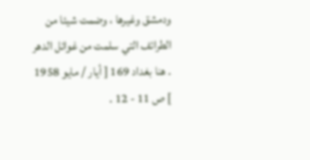ودمشق وغيرها ، وضمت شيئا من الطرائف التي سلمت من غوائل الدهر . هنا بغداد 169 [ أيار / مايو 1958 ] ص 11 - 12 .